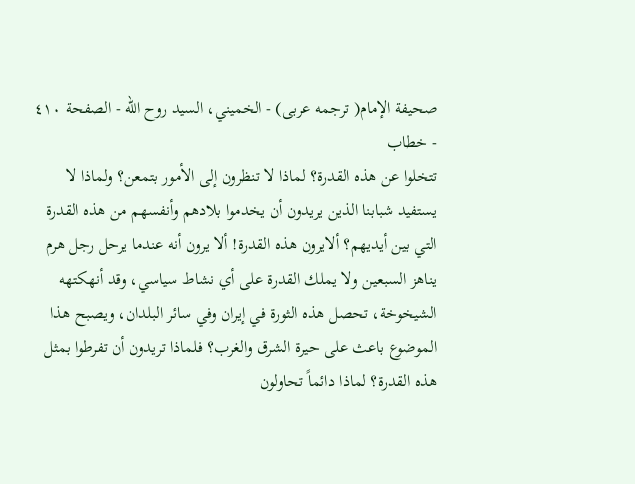صحيفة الإمام( ترجمه عربى) - الخميني، السيد روح الله - الصفحة ٤١٠ - خطاب
تتخلوا عن هذه القدرة؟ لماذا لا تنظرون إلى الأمور بتمعن؟ ولماذا لا يستفيد شبابنا الذين يريدون أن يخدموا بلادهم وأنفسهم من هذه القدرة التي بين أيديهم؟ ألايرون هذه القدرة! ألا يرون أنه عندما يرحل رجل هرم يناهز السبعين ولا يملك القدرة على أي نشاط سياسي، وقد أنهكتهه الشيخوخة، تحصل هذه الثورة في إيران وفي سائر البلدان، ويصبح هذا الموضوع باعث على حيرة الشرق والغرب؟ فلماذا تريدون أن تفرطوا بمثل هذه القدرة؟ لماذا دائماً تحاولون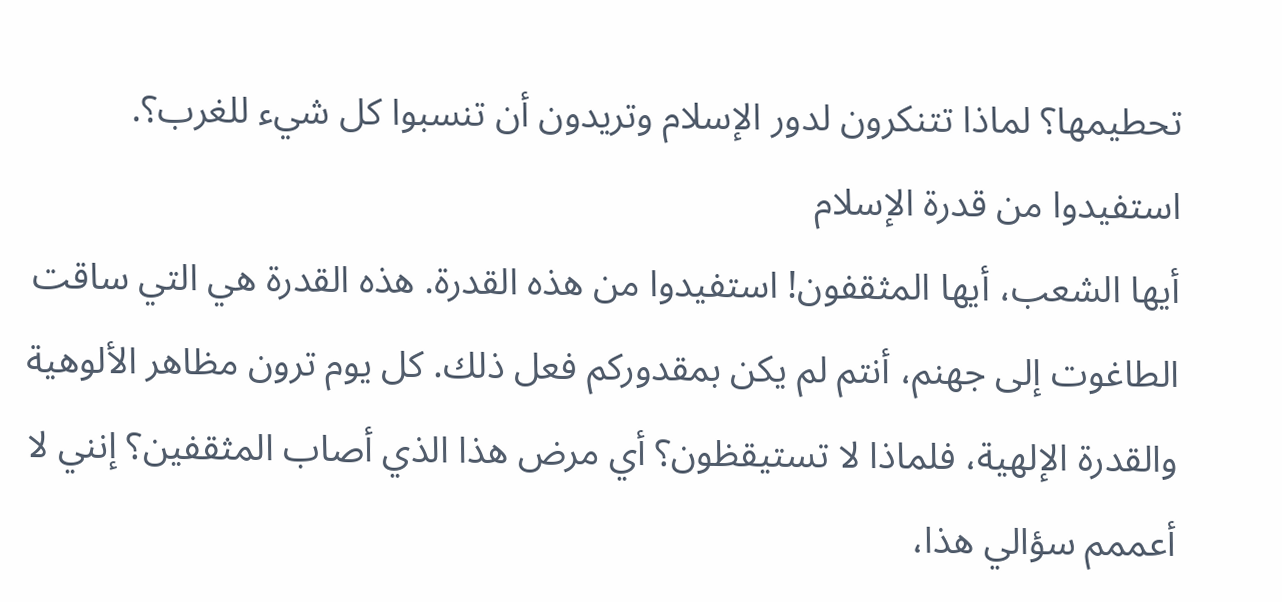تحطيمها؟ لماذا تتنكرون لدور الإسلام وتريدون أن تنسبوا كل شيء للغرب؟.
استفيدوا من قدرة الإسلام
أيها الشعب، أيها المثقفون! استفيدوا من هذه القدرة. هذه القدرة هي التي ساقت الطاغوت إلى جهنم، أنتم لم يكن بمقدوركم فعل ذلك. كل يوم ترون مظاهر الألوهية والقدرة الإلهية، فلماذا لا تستيقظون؟ أي مرض هذا الذي أصاب المثقفين؟ إنني لا أعممم سؤالي هذا،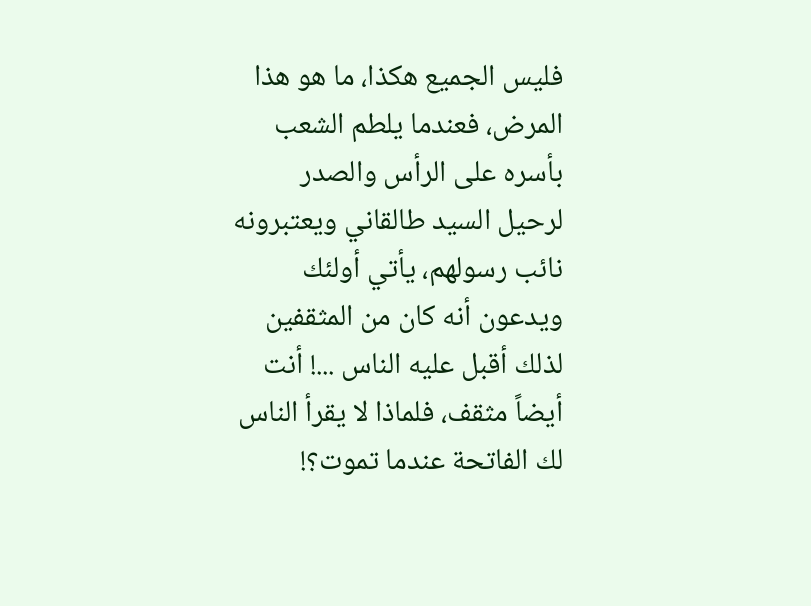فليس الجميع هكذا، ما هو هذا المرض، فعندما يلطم الشعب بأسره على الرأس والصدر لرحيل السيد طالقاني ويعتبرونه نائب رسولهم، يأتي أولئك ويدعون أنه كان من المثقفين لذلك أقبل عليه الناس ...! أنت أيضاً مثقف، فلماذا لا يقرأ الناس لك الفاتحة عندما تموت؟!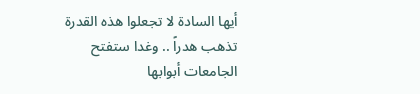أيها السادة لا تجعلوا هذه القدرة تذهب هدراً .. وغدا ستفتح الجامعات أبوابها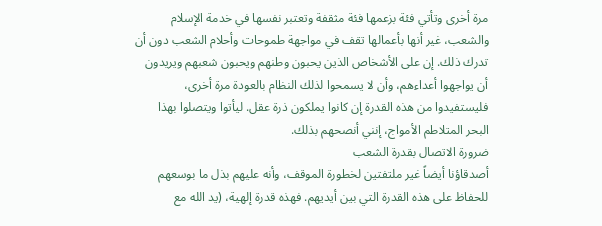مرة أخرى وتأتي فئة بزعمها فئة مثقفة وتعتبر نفسها في خدمة الإسلام والشعب، غير أنها بأعمالها تقف في مواجهة طموحات وأحلام الشعب دون أن تدرك ذلك. إن على الأشخاص الذين يحبون وطنهم ويحبون شعبهم ويريدون أن يواجهوا أعداءهم، وأن لا يسمحوا لذلك النظام بالعودة مرة أخرى، فليستفيدوا من هذه القدرة إن كانوا يملكون ذرة عقل. ليأتوا ويتصلوا بهذا البحر المتلاطم الأمواج، إنني أنصحهم بذلك.
ضرورة الاتصال بقدرة الشعب
أصدقاؤنا أيضاً غير ملتفتين لخطورة الموقف، وأنه عليهم بذل ما بوسعهم للحفاظ على هذه القدرة التي بين أيديهم. فهذه قدرة إلهية، (يد الله مع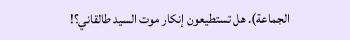الجماعة). هل تستطيعون إنكار موت السيد طالقاني؟!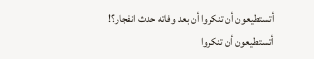أتستطيعون أن تنكروا أن بعد وفاته حدث انفجار؟! أتستطيعون أن تنكروا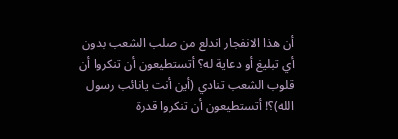أن هذا الانفجار اندلع من صلب الشعب بدون أي تبليغ أو دعاية له؟ أتستطيعون أن تنكروا أن قلوب الشعب تنادي (أين أنت يانائب رسول الله)؟! أتستطيعون أن تنكروا قدرة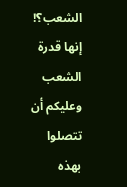الشعب؟! إنها قدرة الشعب وعليكم أن تتصلوا بهذه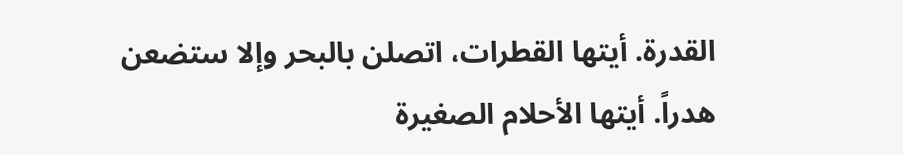القدرة. أيتها القطرات، اتصلن بالبحر وإلا ستضعن هدراً. أيتها الأحلام الصغيرة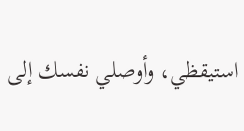استيقظي، وأوصلي نفسك إلى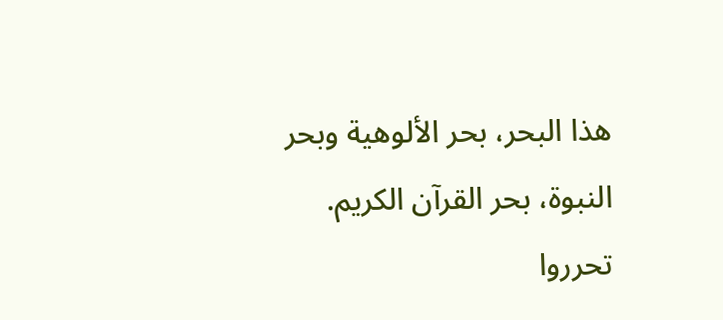هذا البحر، بحر الألوهية وبحر النبوة، بحر القرآن الكريم. تحرروا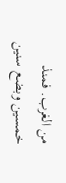من الغرب. فمنذ خمسين وبضع سنين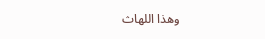وهذا اللهاث